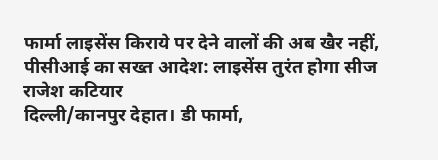फार्मा लाइसेंस किराये पर देने वालों की अब खैर नहीं, पीसीआई का सख्त आदेश: लाइसेंस तुरंत होगा सीज
राजेश कटियार
दिल्ली/कानपुर देहात। डी फार्मा,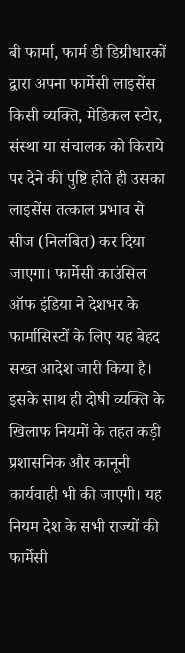बी फार्मा, फार्म डी डिग्रीधारकों द्वारा अपना फार्मेसी लाइसेंस किसी व्यक्ति, मेडिकल स्टोर, संस्था या संचालक को किराये पर देने की पुष्टि होते ही उसका लाइसेंस तत्काल प्रभाव से सीज (निलंबित) कर दिया जाएगा। फार्मेसी काउंसिल ऑफ इंडिया ने देशभर के फार्मासिस्टों के लिए यह बेहद सख्त आदेश जारी किया है। इसके साथ ही दोषी व्यक्ति के खिलाफ नियमों के तहत कड़ी प्रशासनिक और कानूनी कार्यवाही भी की जाएगी। यह नियम देश के सभी राज्यों की फार्मेसी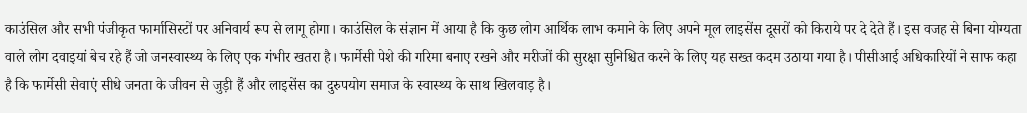काउंसिल और सभी पंजीकृत फार्मासिस्टों पर अनिवार्य रूप से लागू होगा। काउंसिल के संज्ञान में आया है कि कुछ लोग आर्थिक लाभ कमाने के लिए अपने मूल लाइसेंस दूसरों को किराये पर दे देते हैं। इस वजह से बिना योग्यता वाले लोग दवाइयां बेच रहे हैं जो जनस्वास्थ्य के लिए एक गंभीर खतरा है। फार्मेसी पेशे की गरिमा बनाए रखने और मरीजों की सुरक्षा सुनिश्चित करने के लिए यह सख्त कदम उठाया गया है। पीसीआई अधिकारियों ने साफ कहा है कि फार्मेसी सेवाएं सीधे जनता के जीवन से जुड़ी हैं और लाइसेंस का दुरुपयोग समाज के स्वास्थ्य के साथ खिलवाड़ है।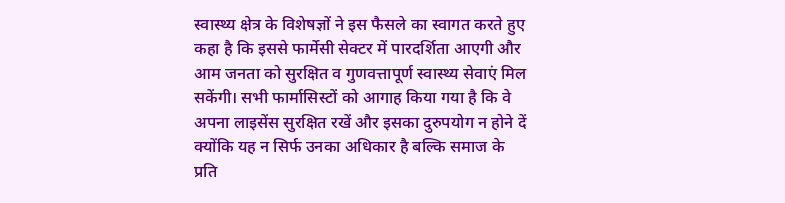स्वास्थ्य क्षेत्र के विशेषज्ञों ने इस फैसले का स्वागत करते हुए कहा है कि इससे फार्मेसी सेक्टर में पारदर्शिता आएगी और आम जनता को सुरक्षित व गुणवत्तापूर्ण स्वास्थ्य सेवाएं मिल सकेंगी। सभी फार्मासिस्टों को आगाह किया गया है कि वे अपना लाइसेंस सुरक्षित रखें और इसका दुरुपयोग न होने दें क्योंकि यह न सिर्फ उनका अधिकार है बल्कि समाज के प्रति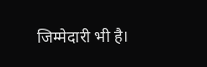जिम्मेदारी भी है।